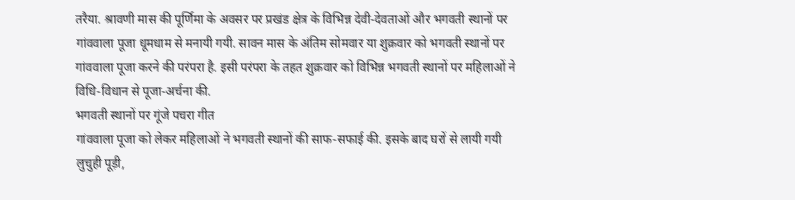तरैया. श्रावणी मास की पूर्णिमा के अवसर पर प्रखंड क्षेत्र के विभिन्न देवी-देवताओं और भगवती स्थानों पर गांववाला पूजा धूमधाम से मनायी गयी. सावन मास के अंतिम सोमवार या शुक्रवार को भगवती स्थानों पर गांववाला पूजा करने की परंपरा है. इसी परंपरा के तहत शुक्रवार को विभिन्न भगवती स्थानों पर महिलाओं ने विधि-विधान से पूजा-अर्चना की.
भगवती स्थानों पर गूंजे पचरा गीत
गांववाला पूजा को लेकर महिलाओं ने भगवती स्थानों की साफ-सफाई की. इसके बाद घरों से लायी गयी लुचुही पूड़ी,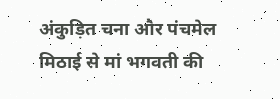अंकुड़ित चना और पंचमेल मिठाई से मां भगवती की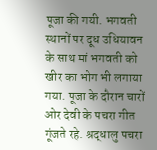पूजा की गयी. भगवती स्थानों पर दूध उधियावन के साथ मां भगवती को खीर का भोग भी लगाया गया. पूजा के दौरान चारों ओर देवी के पचरा गीत गूंजते रहे. श्रद्धालु पचरा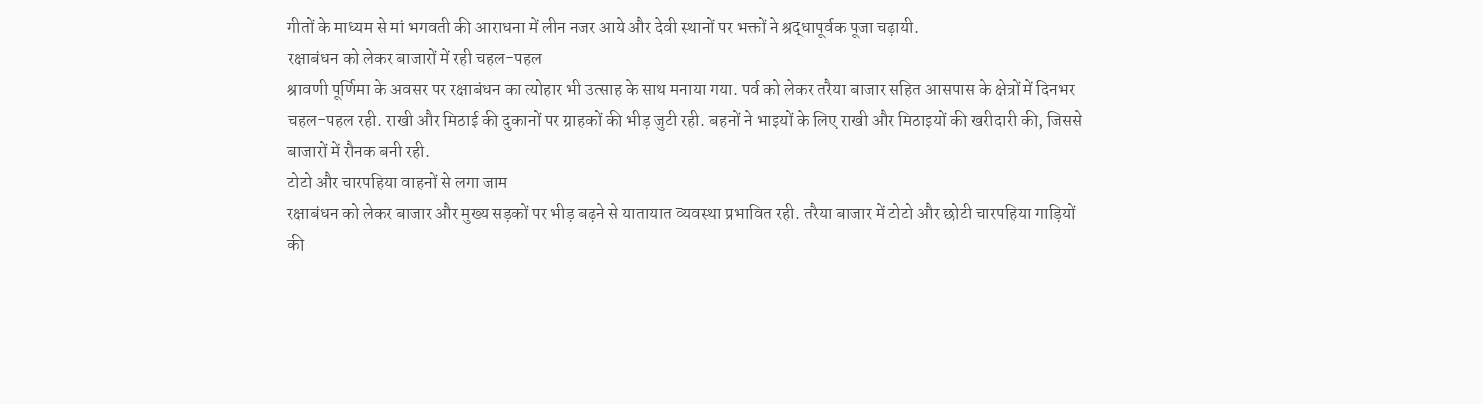गीतों के माध्यम से मां भगवती की आराधना में लीन नजर आये और देवी स्थानों पर भक्तों ने श्रद्धापूर्वक पूजा चढ़ायी.
रक्षाबंधन को लेकर बाजारों में रही चहल-पहल
श्रावणी पूर्णिमा के अवसर पर रक्षाबंधन का त्योहार भी उत्साह के साथ मनाया गया. पर्व को लेकर तरैया बाजार सहित आसपास के क्षेत्रों में दिनभर चहल-पहल रही. राखी और मिठाई की दुकानों पर ग्राहकों की भीड़ जुटी रही. बहनों ने भाइयों के लिए राखी और मिठाइयों की खरीदारी की, जिससे बाजारों में रौनक बनी रही.
टोटो और चारपहिया वाहनों से लगा जाम
रक्षाबंधन को लेकर बाजार और मुख्य सड़कों पर भीड़ बढ़ने से यातायात व्यवस्था प्रभावित रही. तरैया बाजार में टोटो और छोटी चारपहिया गाड़ियों की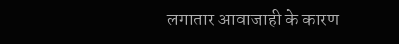लगातार आवाजाही के कारण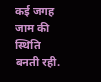कई जगह जाम की स्थिति बनती रही.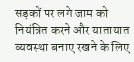सड़कों पर लगे जाम को नियंत्रित करने और यातायात व्यवस्था बनाए रखने के लिए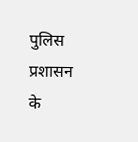पुलिस प्रशासन के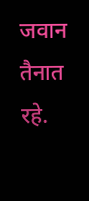जवान तैनात रहे.